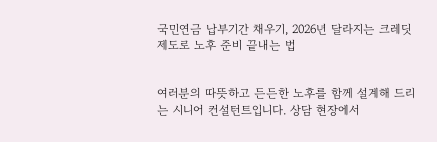국민연금 납부기간 채우기, 2026년 달라지는 크레딧 제도로 노후 준비 끝내는 법


여러분의 따뜻하고 든든한 노후를 함께 설계해 드리는 시니어 컨설턴트입니다. 상담 현장에서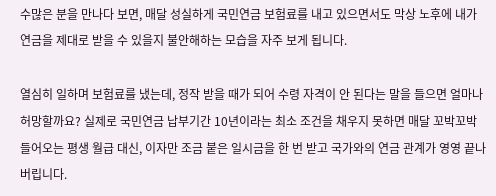수많은 분을 만나다 보면, 매달 성실하게 국민연금 보험료를 내고 있으면서도 막상 노후에 내가 연금을 제대로 받을 수 있을지 불안해하는 모습을 자주 보게 됩니다.

열심히 일하며 보험료를 냈는데, 정작 받을 때가 되어 수령 자격이 안 된다는 말을 들으면 얼마나 허망할까요? 실제로 국민연금 납부기간 10년이라는 최소 조건을 채우지 못하면 매달 꼬박꼬박 들어오는 평생 월급 대신, 이자만 조금 붙은 일시금을 한 번 받고 국가와의 연금 관계가 영영 끝나버립니다.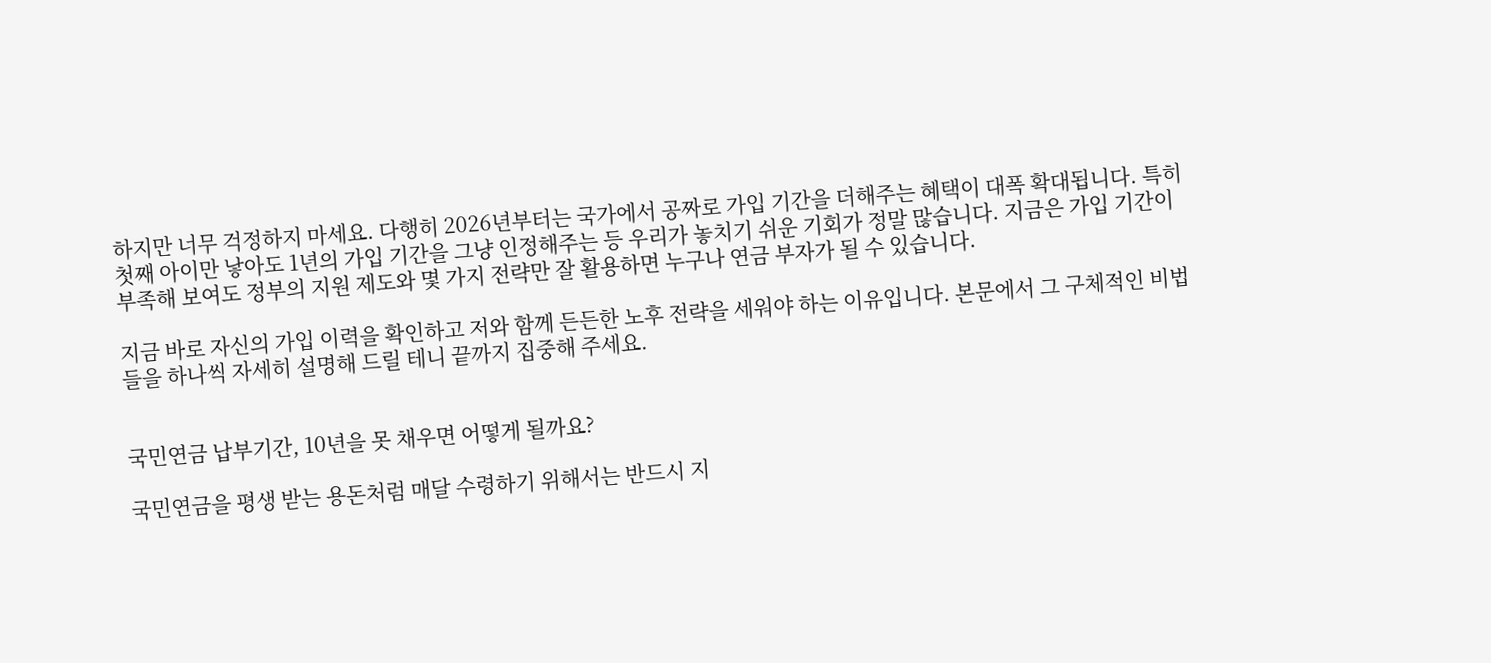하지만 너무 걱정하지 마세요. 다행히 2026년부터는 국가에서 공짜로 가입 기간을 더해주는 혜택이 대폭 확대됩니다. 특히 첫째 아이만 낳아도 1년의 가입 기간을 그냥 인정해주는 등 우리가 놓치기 쉬운 기회가 정말 많습니다. 지금은 가입 기간이 부족해 보여도 정부의 지원 제도와 몇 가지 전략만 잘 활용하면 누구나 연금 부자가 될 수 있습니다.

지금 바로 자신의 가입 이력을 확인하고 저와 함께 든든한 노후 전략을 세워야 하는 이유입니다. 본문에서 그 구체적인 비법들을 하나씩 자세히 설명해 드릴 테니 끝까지 집중해 주세요.


국민연금 납부기간, 10년을 못 채우면 어떻게 될까요?

국민연금을 평생 받는 용돈처럼 매달 수령하기 위해서는 반드시 지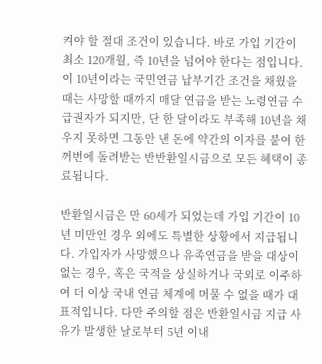켜야 할 절대 조건이 있습니다. 바로 가입 기간이 최소 120개월, 즉 10년을 넘어야 한다는 점입니다. 이 10년이라는 국민연금 납부기간 조건을 채웠을 때는 사망할 때까지 매달 연금을 받는 노령연금 수급권자가 되지만, 단 한 달이라도 부족해 10년을 채우지 못하면 그동안 낸 돈에 약간의 이자를 붙여 한꺼번에 돌려받는 반반환일시금으로 모든 혜택이 종료됩니다.

반환일시금은 만 60세가 되었는데 가입 기간이 10년 미만인 경우 외에도 특별한 상황에서 지급됩니다. 가입자가 사망했으나 유족연금을 받을 대상이 없는 경우, 혹은 국적을 상실하거나 국외로 이주하여 더 이상 국내 연금 체계에 머물 수 없을 때가 대표적입니다. 다만 주의할 점은 반환일시금 지급 사유가 발생한 날로부터 5년 이내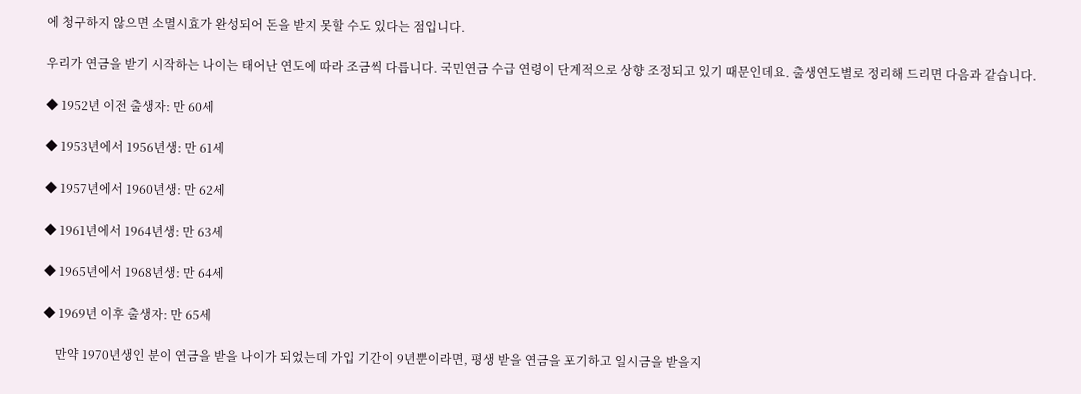에 청구하지 않으면 소멸시효가 완성되어 돈을 받지 못할 수도 있다는 점입니다.

우리가 연금을 받기 시작하는 나이는 태어난 연도에 따라 조금씩 다릅니다. 국민연금 수급 연령이 단계적으로 상향 조정되고 있기 때문인데요. 출생연도별로 정리해 드리면 다음과 같습니다.

◆ 1952년 이전 출생자: 만 60세

◆ 1953년에서 1956년생: 만 61세

◆ 1957년에서 1960년생: 만 62세

◆ 1961년에서 1964년생: 만 63세

◆ 1965년에서 1968년생: 만 64세

◆ 1969년 이후 출생자: 만 65세

    만약 1970년생인 분이 연금을 받을 나이가 되었는데 가입 기간이 9년뿐이라면, 평생 받을 연금을 포기하고 일시금을 받을지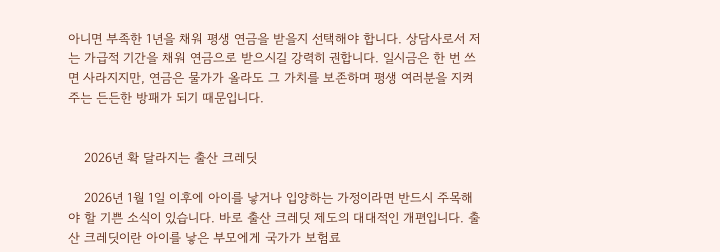아니면 부족한 1년을 채워 평생 연금을 받을지 선택해야 합니다. 상담사로서 저는 가급적 기간을 채워 연금으로 받으시길 강력히 권합니다. 일시금은 한 번 쓰면 사라지지만, 연금은 물가가 올라도 그 가치를 보존하며 평생 여러분을 지켜주는 든든한 방패가 되기 때문입니다.


    2026년 확 달라지는 출산 크레딧

    2026년 1월 1일 이후에 아이를 낳거나 입양하는 가정이라면 반드시 주목해야 할 기쁜 소식이 있습니다. 바로 출산 크레딧 제도의 대대적인 개편입니다. 출산 크레딧이란 아이를 낳은 부모에게 국가가 보험료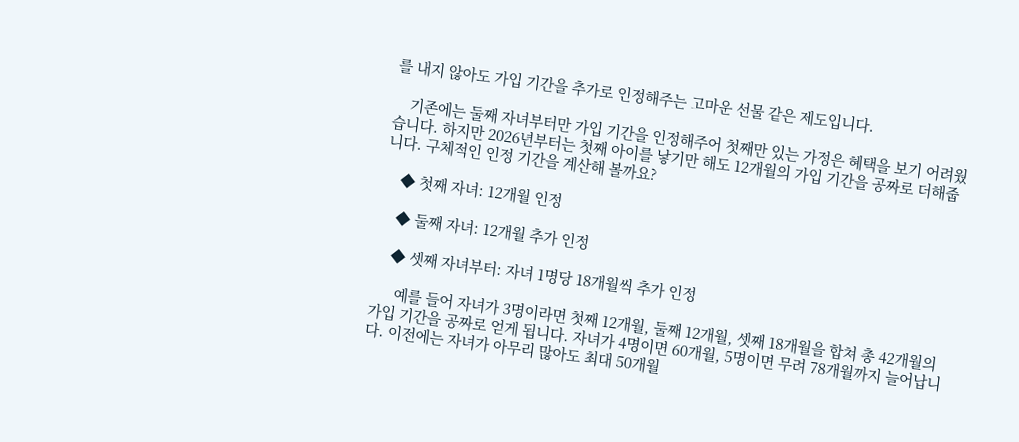를 내지 않아도 가입 기간을 추가로 인정해주는 고마운 선물 같은 제도입니다.

    기존에는 둘째 자녀부터만 가입 기간을 인정해주어 첫째만 있는 가정은 혜택을 보기 어려웠습니다. 하지만 2026년부터는 첫째 아이를 낳기만 해도 12개월의 가입 기간을 공짜로 더해줍니다. 구체적인 인정 기간을 계산해 볼까요?

    ◆ 첫째 자녀: 12개월 인정

    ◆ 둘째 자녀: 12개월 추가 인정

    ◆ 셋째 자녀부터: 자녀 1명당 18개월씩 추가 인정

      예를 들어 자녀가 3명이라면 첫째 12개월, 둘째 12개월, 셋째 18개월을 합쳐 총 42개월의 가입 기간을 공짜로 얻게 됩니다. 자녀가 4명이면 60개월, 5명이면 무려 78개월까지 늘어납니다. 이전에는 자녀가 아무리 많아도 최대 50개월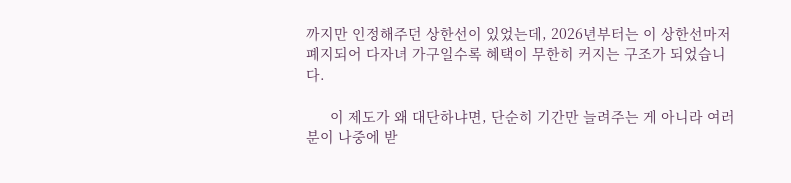까지만 인정해주던 상한선이 있었는데, 2026년부터는 이 상한선마저 폐지되어 다자녀 가구일수록 혜택이 무한히 커지는 구조가 되었습니다.

      이 제도가 왜 대단하냐면, 단순히 기간만 늘려주는 게 아니라 여러분이 나중에 받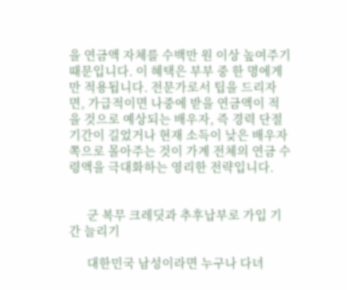을 연금액 자체를 수백만 원 이상 높여주기 때문입니다. 이 혜택은 부부 중 한 명에게만 적용됩니다. 전문가로서 팁을 드리자면, 가급적이면 나중에 받을 연금액이 적을 것으로 예상되는 배우자, 즉 경력 단절 기간이 길었거나 현재 소득이 낮은 배우자 쪽으로 몰아주는 것이 가계 전체의 연금 수령액을 극대화하는 영리한 전략입니다.


      군 복무 크레딧과 추후납부로 가입 기간 늘리기

      대한민국 남성이라면 누구나 다녀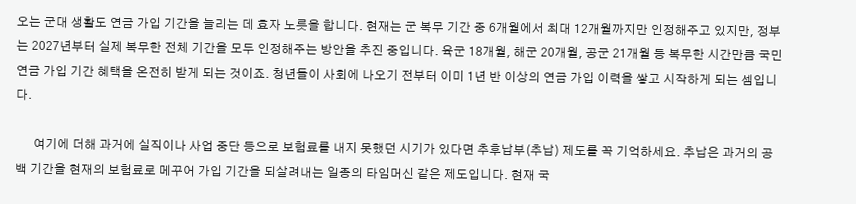오는 군대 생활도 연금 가입 기간을 늘리는 데 효자 노릇을 합니다. 현재는 군 복무 기간 중 6개월에서 최대 12개월까지만 인정해주고 있지만, 정부는 2027년부터 실제 복무한 전체 기간을 모두 인정해주는 방안을 추진 중입니다. 육군 18개월, 해군 20개월, 공군 21개월 등 복무한 시간만큼 국민연금 가입 기간 혜택을 온전히 받게 되는 것이죠. 청년들이 사회에 나오기 전부터 이미 1년 반 이상의 연금 가입 이력을 쌓고 시작하게 되는 셈입니다.

      여기에 더해 과거에 실직이나 사업 중단 등으로 보험료를 내지 못했던 시기가 있다면 추후납부(추납) 제도를 꼭 기억하세요. 추납은 과거의 공백 기간을 현재의 보험료로 메꾸어 가입 기간을 되살려내는 일종의 타임머신 같은 제도입니다. 현재 국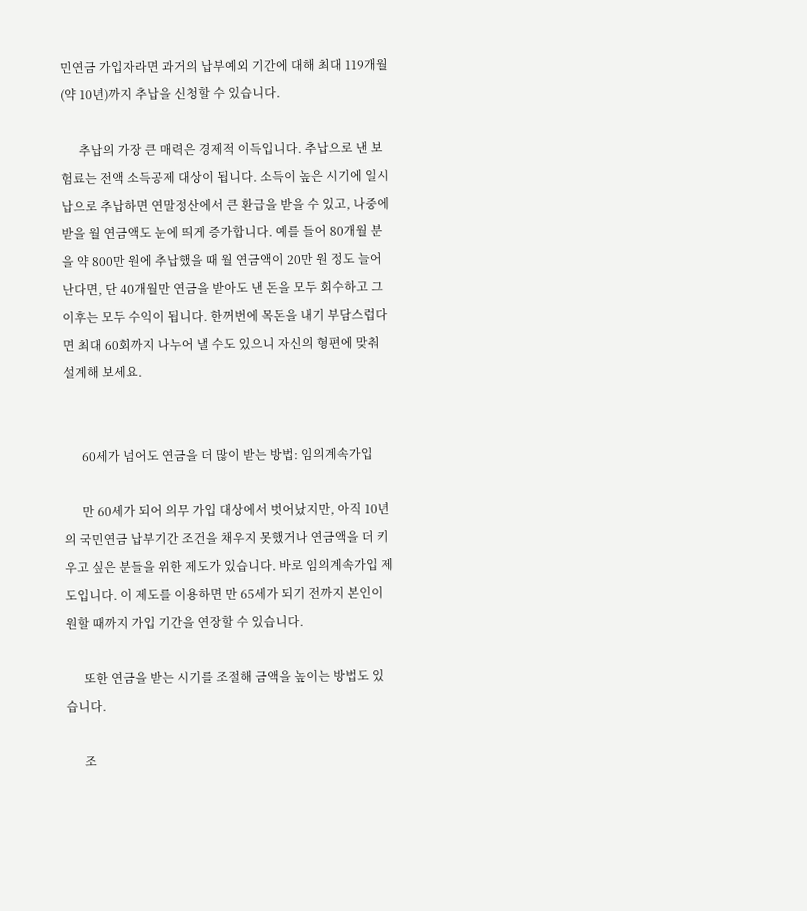민연금 가입자라면 과거의 납부예외 기간에 대해 최대 119개월(약 10년)까지 추납을 신청할 수 있습니다.

      추납의 가장 큰 매력은 경제적 이득입니다. 추납으로 낸 보험료는 전액 소득공제 대상이 됩니다. 소득이 높은 시기에 일시납으로 추납하면 연말정산에서 큰 환급을 받을 수 있고, 나중에 받을 월 연금액도 눈에 띄게 증가합니다. 예를 들어 80개월 분을 약 800만 원에 추납했을 때 월 연금액이 20만 원 정도 늘어난다면, 단 40개월만 연금을 받아도 낸 돈을 모두 회수하고 그 이후는 모두 수익이 됩니다. 한꺼번에 목돈을 내기 부담스럽다면 최대 60회까지 나누어 낼 수도 있으니 자신의 형편에 맞춰 설계해 보세요.


      60세가 넘어도 연금을 더 많이 받는 방법: 임의계속가입

      만 60세가 되어 의무 가입 대상에서 벗어났지만, 아직 10년의 국민연금 납부기간 조건을 채우지 못했거나 연금액을 더 키우고 싶은 분들을 위한 제도가 있습니다. 바로 임의계속가입 제도입니다. 이 제도를 이용하면 만 65세가 되기 전까지 본인이 원할 때까지 가입 기간을 연장할 수 있습니다.

      또한 연금을 받는 시기를 조절해 금액을 높이는 방법도 있습니다.

      조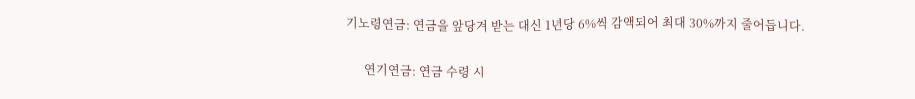기노령연금: 연금을 앞당겨 받는 대신 1년당 6%씩 감액되어 최대 30%까지 줄어듭니다.

      연기연금: 연금 수령 시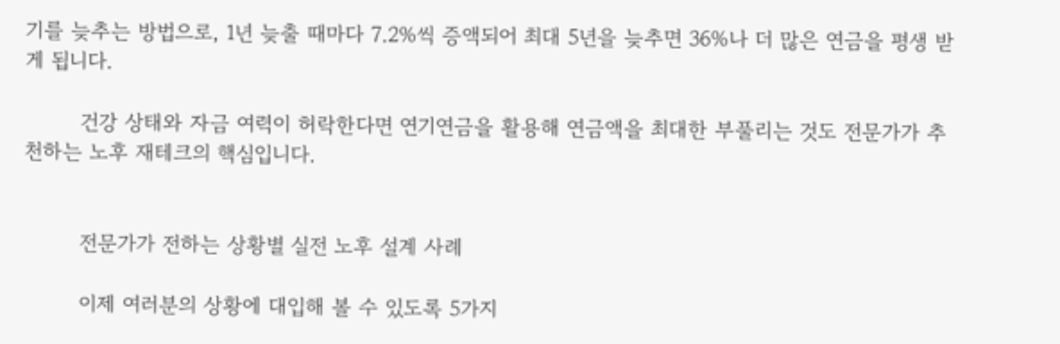기를 늦추는 방법으로, 1년 늦출 때마다 7.2%씩 증액되어 최대 5년을 늦추면 36%나 더 많은 연금을 평생 받게 됩니다.

        건강 상태와 자금 여력이 허락한다면 연기연금을 활용해 연금액을 최대한 부풀리는 것도 전문가가 추천하는 노후 재테크의 핵심입니다.


        전문가가 전하는 상황별 실전 노후 설계 사례

        이제 여러분의 상황에 대입해 볼 수 있도록 5가지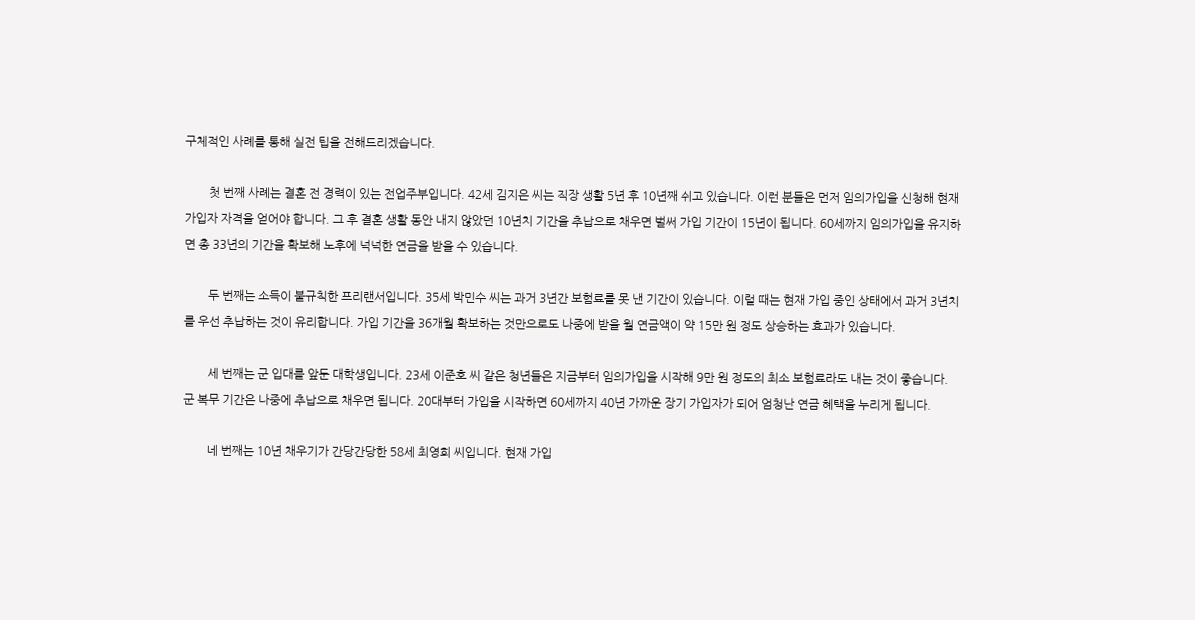구체적인 사례를 통해 실전 팁을 전해드리겠습니다.

        첫 번째 사례는 결혼 전 경력이 있는 전업주부입니다. 42세 김지은 씨는 직장 생활 5년 후 10년째 쉬고 있습니다. 이런 분들은 먼저 임의가입을 신청해 현재 가입자 자격을 얻어야 합니다. 그 후 결혼 생활 동안 내지 않았던 10년치 기간을 추납으로 채우면 벌써 가입 기간이 15년이 됩니다. 60세까지 임의가입을 유지하면 총 33년의 기간을 확보해 노후에 넉넉한 연금을 받을 수 있습니다.

        두 번째는 소득이 불규칙한 프리랜서입니다. 35세 박민수 씨는 과거 3년간 보험료를 못 낸 기간이 있습니다. 이럴 때는 현재 가입 중인 상태에서 과거 3년치를 우선 추납하는 것이 유리합니다. 가입 기간을 36개월 확보하는 것만으로도 나중에 받을 월 연금액이 약 15만 원 정도 상승하는 효과가 있습니다.

        세 번째는 군 입대를 앞둔 대학생입니다. 23세 이준호 씨 같은 청년들은 지금부터 임의가입을 시작해 9만 원 정도의 최소 보험료라도 내는 것이 좋습니다. 군 복무 기간은 나중에 추납으로 채우면 됩니다. 20대부터 가입을 시작하면 60세까지 40년 가까운 장기 가입자가 되어 엄청난 연금 혜택을 누리게 됩니다.

        네 번째는 10년 채우기가 간당간당한 58세 최영희 씨입니다. 현재 가입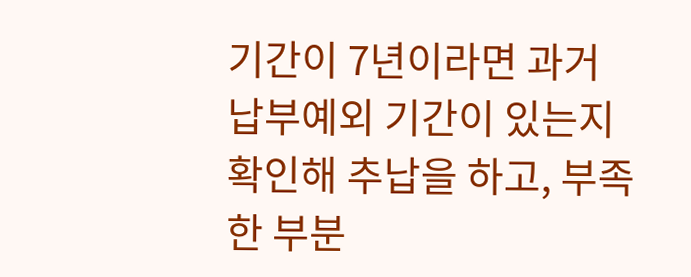기간이 7년이라면 과거 납부예외 기간이 있는지 확인해 추납을 하고, 부족한 부분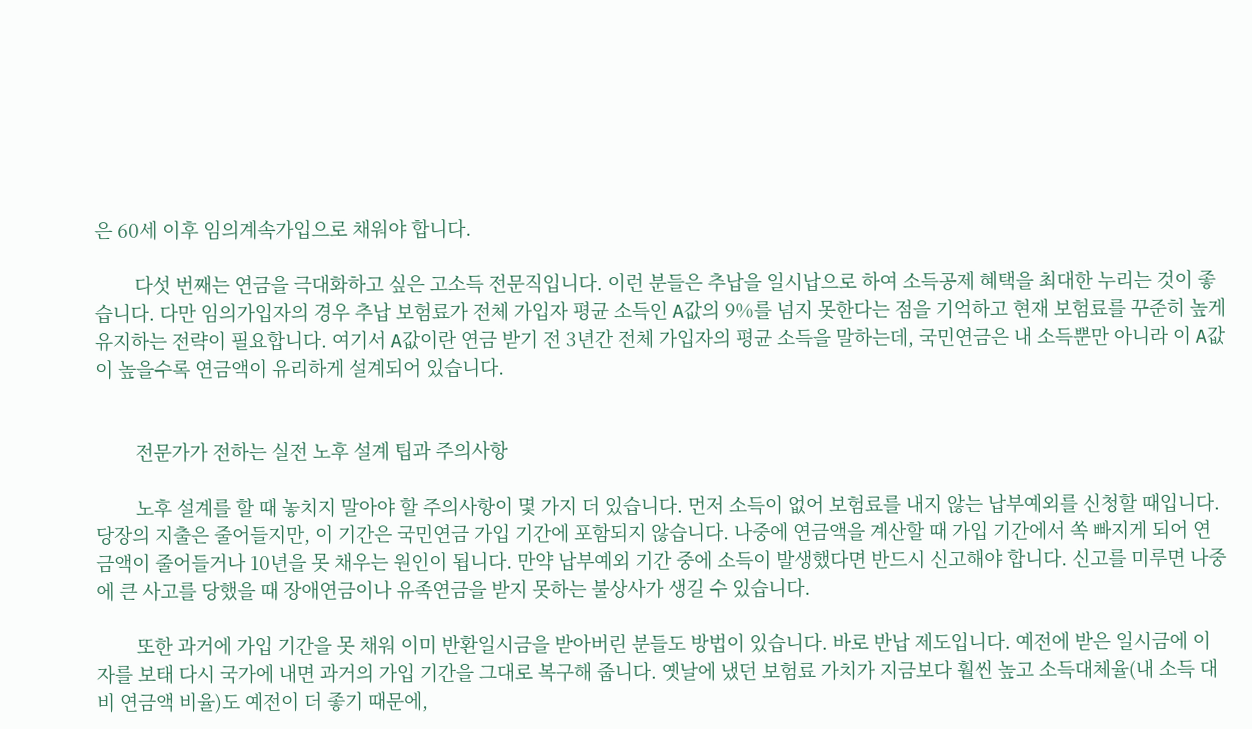은 60세 이후 임의계속가입으로 채워야 합니다.

        다섯 번째는 연금을 극대화하고 싶은 고소득 전문직입니다. 이런 분들은 추납을 일시납으로 하여 소득공제 혜택을 최대한 누리는 것이 좋습니다. 다만 임의가입자의 경우 추납 보험료가 전체 가입자 평균 소득인 A값의 9%를 넘지 못한다는 점을 기억하고 현재 보험료를 꾸준히 높게 유지하는 전략이 필요합니다. 여기서 A값이란 연금 받기 전 3년간 전체 가입자의 평균 소득을 말하는데, 국민연금은 내 소득뿐만 아니라 이 A값이 높을수록 연금액이 유리하게 설계되어 있습니다.


        전문가가 전하는 실전 노후 설계 팁과 주의사항

        노후 설계를 할 때 놓치지 말아야 할 주의사항이 몇 가지 더 있습니다. 먼저 소득이 없어 보험료를 내지 않는 납부예외를 신청할 때입니다. 당장의 지출은 줄어들지만, 이 기간은 국민연금 가입 기간에 포함되지 않습니다. 나중에 연금액을 계산할 때 가입 기간에서 쏙 빠지게 되어 연금액이 줄어들거나 10년을 못 채우는 원인이 됩니다. 만약 납부예외 기간 중에 소득이 발생했다면 반드시 신고해야 합니다. 신고를 미루면 나중에 큰 사고를 당했을 때 장애연금이나 유족연금을 받지 못하는 불상사가 생길 수 있습니다.

        또한 과거에 가입 기간을 못 채워 이미 반환일시금을 받아버린 분들도 방법이 있습니다. 바로 반납 제도입니다. 예전에 받은 일시금에 이자를 보태 다시 국가에 내면 과거의 가입 기간을 그대로 복구해 줍니다. 옛날에 냈던 보험료 가치가 지금보다 훨씬 높고 소득대체율(내 소득 대비 연금액 비율)도 예전이 더 좋기 때문에,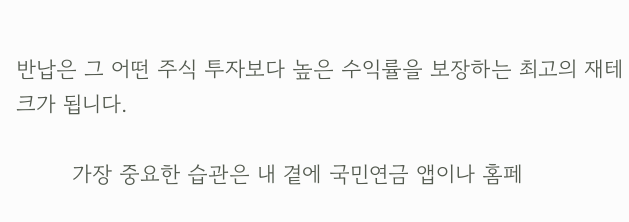반납은 그 어떤 주식 투자보다 높은 수익률을 보장하는 최고의 재테크가 됩니다.

        가장 중요한 습관은 내 곁에 국민연금 앱이나 홈페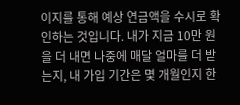이지를 통해 예상 연금액을 수시로 확인하는 것입니다. 내가 지금 10만 원을 더 내면 나중에 매달 얼마를 더 받는지, 내 가입 기간은 몇 개월인지 한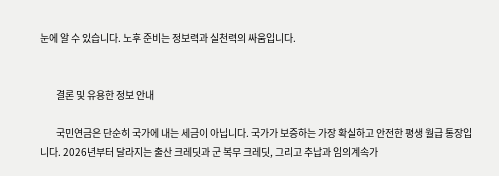눈에 알 수 있습니다. 노후 준비는 정보력과 실천력의 싸움입니다.


        결론 및 유용한 정보 안내

        국민연금은 단순히 국가에 내는 세금이 아닙니다. 국가가 보증하는 가장 확실하고 안전한 평생 월급 통장입니다. 2026년부터 달라지는 출산 크레딧과 군 복무 크레딧, 그리고 추납과 임의계속가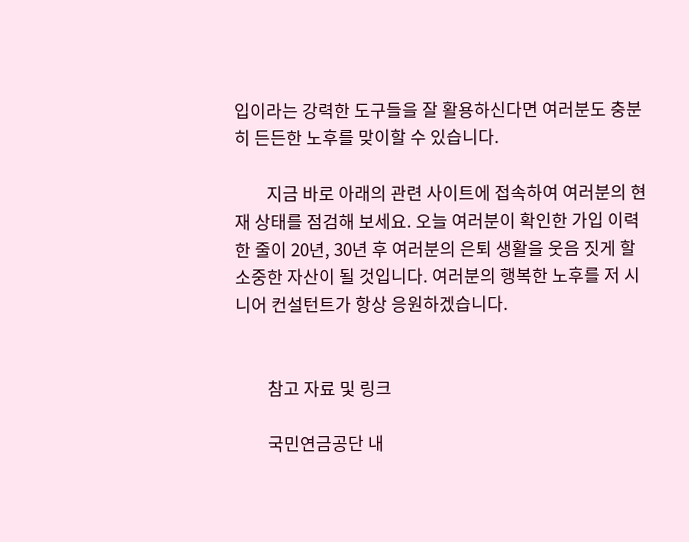입이라는 강력한 도구들을 잘 활용하신다면 여러분도 충분히 든든한 노후를 맞이할 수 있습니다.

        지금 바로 아래의 관련 사이트에 접속하여 여러분의 현재 상태를 점검해 보세요. 오늘 여러분이 확인한 가입 이력 한 줄이 20년, 30년 후 여러분의 은퇴 생활을 웃음 짓게 할 소중한 자산이 될 것입니다. 여러분의 행복한 노후를 저 시니어 컨설턴트가 항상 응원하겠습니다.


        참고 자료 및 링크

        국민연금공단 내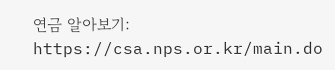연금 알아보기: https://csa.nps.or.kr/main.do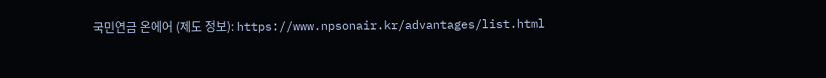국민연금 온에어 (제도 정보): https://www.npsonair.kr/advantages/list.html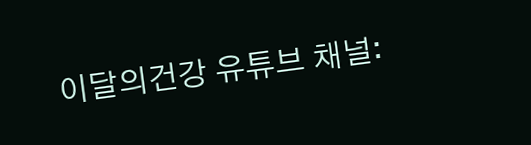이달의건강 유튜브 채널: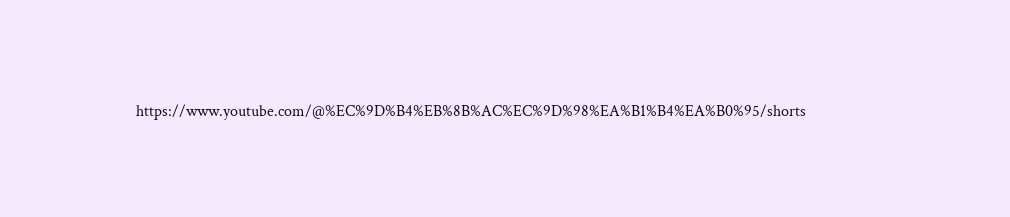https://www.youtube.com/@%EC%9D%B4%EB%8B%AC%EC%9D%98%EA%B1%B4%EA%B0%95/shorts